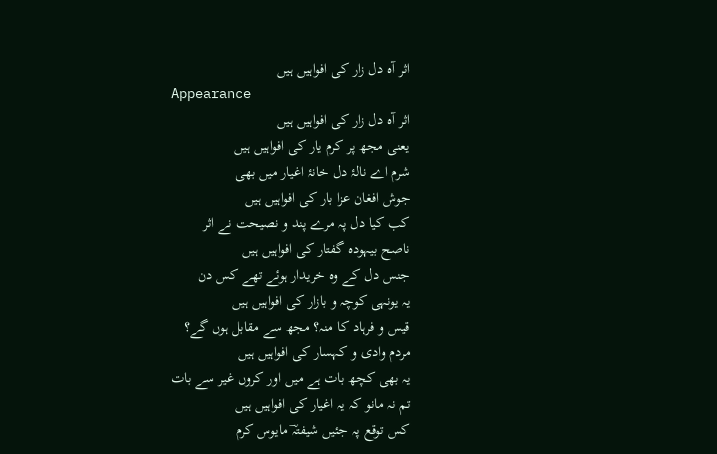اثر آہ دل زار کی افواہیں ہیں
Appearance
اثر آہ دل زار کی افواہیں ہیں
یعنی مجھ پر کرم یار کی افواہیں ہیں
شرم اے نالۂ دل خانۂ اغیار میں بھی
جوش افغان عزا بار کی افواہیں ہیں
کب کیا دل پہ مرے پند و نصیحت نے اثر
ناصح بیہودہ گفتار کی افواہیں ہیں
جنس دل کے وہ خریدار ہوئے تھے کس دن
یہ یونہی کوچہ و بازار کی افواہیں ہیں
قیس و فرہاد کا منہ؟ مجھ سے مقابل ہوں گے؟
مردم وادی و کہسار کی افواہیں ہیں
یہ بھی کچھ بات ہے میں اور کروں غیر سے بات
تم نہ مانو کہ یہ اغیار کی افواہیں ہیں
کس توقع پہ جئیں شیفتہؔ مایوس کرم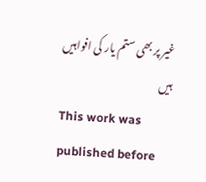غیر پر بھی ستم یار کی افواہیں ہیں
This work was published before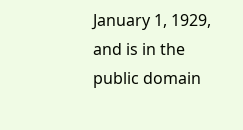January 1, 1929, and is in the public domain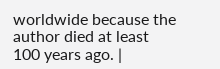worldwide because the author died at least 100 years ago. |